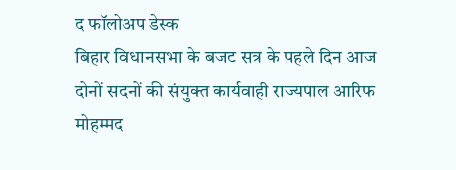द फॉलोअप डेस्क
बिहार विधानसभा के बजट सत्र के पहले दिन आज दोनों सदनों की संयुक्त कार्यवाही राज्यपाल आरिफ मोहम्मद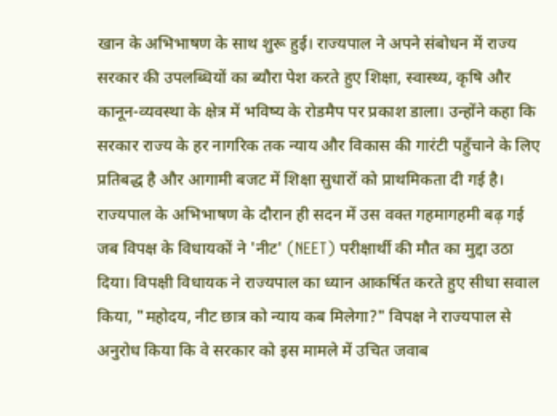खान के अभिभाषण के साथ शुरू हुई। राज्यपाल ने अपने संबोधन में राज्य सरकार की उपलब्धियों का ब्यौरा पेश करते हुए शिक्षा, स्वास्थ्य, कृषि और कानून-व्यवस्था के क्षेत्र में भविष्य के रोडमैप पर प्रकाश डाला। उन्होंने कहा कि सरकार राज्य के हर नागरिक तक न्याय और विकास की गारंटी पहुँचाने के लिए प्रतिबद्ध है और आगामी बजट में शिक्षा सुधारों को प्राथमिकता दी गई है।
राज्यपाल के अभिभाषण के दौरान ही सदन में उस वक्त गहमागहमी बढ़ गई जब विपक्ष के विधायकों ने 'नीट' (NEET) परीक्षार्थी की मौत का मुद्दा उठा दिया। विपक्षी विधायक ने राज्यपाल का ध्यान आकर्षित करते हुए सीधा सवाल किया, "महोदय, नीट छात्र को न्याय कब मिलेगा?" विपक्ष ने राज्यपाल से अनुरोध किया कि वे सरकार को इस मामले में उचित जवाब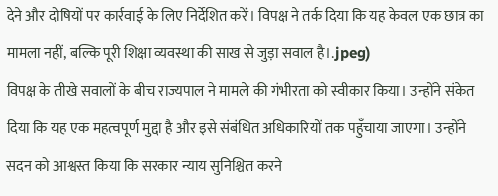देने और दोषियों पर कार्रवाई के लिए निर्देशित करें। विपक्ष ने तर्क दिया कि यह केवल एक छात्र का मामला नहीं, बल्कि पूरी शिक्षा व्यवस्था की साख से जुड़ा सवाल है।.jpeg)
विपक्ष के तीखे सवालों के बीच राज्यपाल ने मामले की गंभीरता को स्वीकार किया। उन्होंने संकेत दिया कि यह एक महत्वपूर्ण मुद्दा है और इसे संबंधित अधिकारियों तक पहुँचाया जाएगा। उन्होंने सदन को आश्वस्त किया कि सरकार न्याय सुनिश्चित करने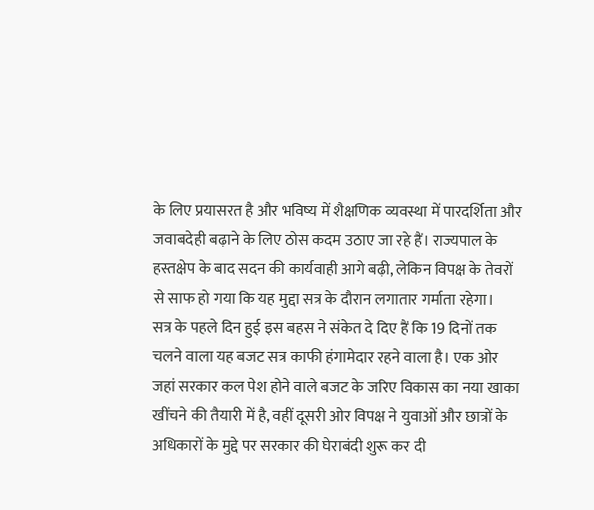के लिए प्रयासरत है और भविष्य में शैक्षणिक व्यवस्था में पारदर्शिता और जवाबदेही बढ़ाने के लिए ठोस कदम उठाए जा रहे हैं। राज्यपाल के हस्तक्षेप के बाद सदन की कार्यवाही आगे बढ़ी, लेकिन विपक्ष के तेवरों से साफ हो गया कि यह मुद्दा सत्र के दौरान लगातार गर्माता रहेगा।
सत्र के पहले दिन हुई इस बहस ने संकेत दे दिए हैं कि 19 दिनों तक चलने वाला यह बजट सत्र काफी हंगामेदार रहने वाला है। एक ओर जहां सरकार कल पेश होने वाले बजट के जरिए विकास का नया खाका खींचने की तैयारी में है, वहीं दूसरी ओर विपक्ष ने युवाओं और छात्रों के अधिकारों के मुद्दे पर सरकार की घेराबंदी शुरू कर दी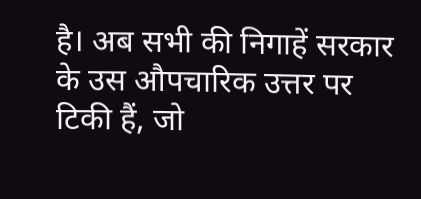है। अब सभी की निगाहें सरकार के उस औपचारिक उत्तर पर टिकी हैं, जो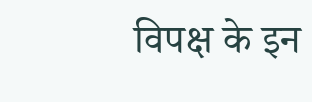विपक्ष के इन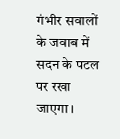गंभीर सवालों के जवाब में सदन के पटल पर रखा जाएगा।